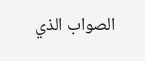الصواب الذي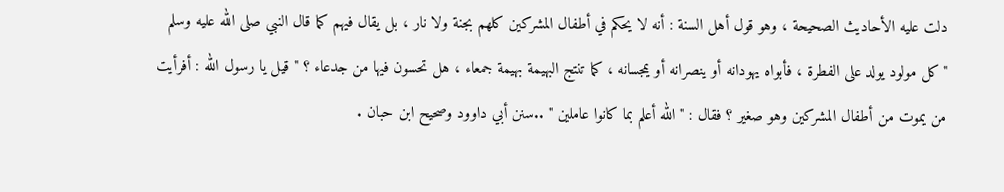دلت عليه الأحاديث الصحيحة ، وهو قول أهل السنة : أنه لا يحكم في أطفال المشركين كلهم بجنة ولا نار ، بل يقال فيهم كما قال النبي صلى الله عليه وسلم "كل مولود يولد على الفطرة ، فأبواه يهودانه أو ينصرانه أو يمجسانه ، كما تنتج البهيمة بهيمة جمعاء ، هل تحسون فيها من جدعاء ؟ " قيل يا رسول الله : أفرأيت من يموت من أطفال المشركين وهو صغير ؟ فقال : " الله أعلم بما كانوا عاملين " ..سنن أبي داوود وصحيح ابن حبان .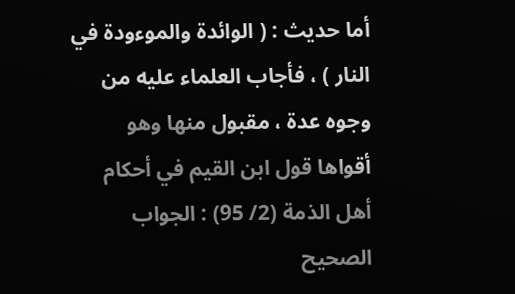أما حديث : ( الوائدة والموءودة في النار ) ، فأجاب العلماء عليه من وجوه عدة ، مقبول منها وهو أقواها قول ابن القيم في أحكام أهل الذمة (2/ 95) : الجواب الصحيح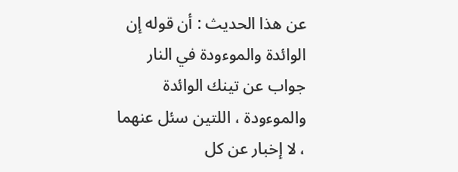عن هذا الحديث : أن قوله إن الوائدة والموءودة في النار جواب عن تينك الوائدة والموءودة ، اللتين سئل عنهما ، لا إخبار عن كل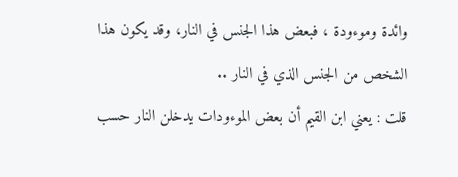وائدة وموءودة ، فبعض هذا الجنس في النار، وقد يكون هذا الشخص من الجنس الذي في النار ..
قلت : يعني ابن القيم أن بعض الموءودات يدخلن النار حسب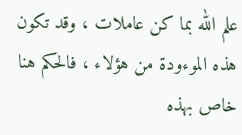علم الله بما كن عاملات ، وقد تكون هذه الموءودة من هؤلاء ، فالحكم هنا خاص بهذه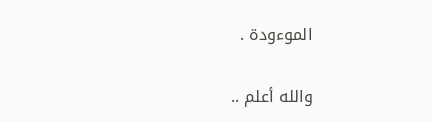الموءودة .

والله أعلم ..